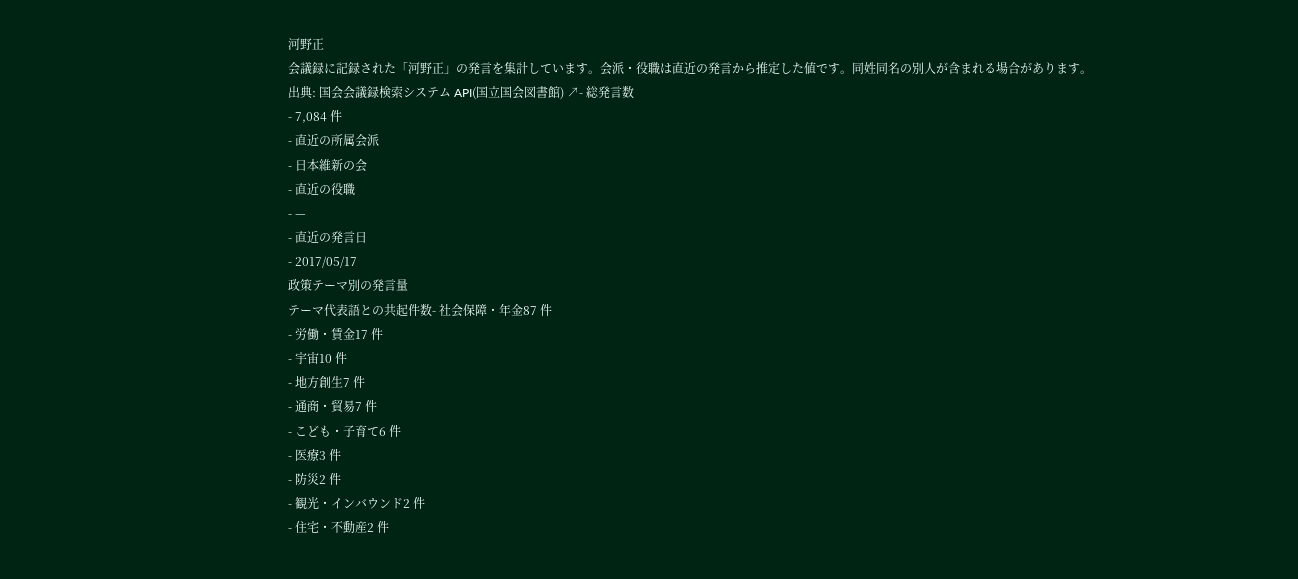河野正
会議録に記録された「河野正」の発言を集計しています。会派・役職は直近の発言から推定した値です。同姓同名の別人が含まれる場合があります。
出典: 国会会議録検索システム API(国立国会図書館) ↗- 総発言数
- 7,084 件
- 直近の所属会派
- 日本維新の会
- 直近の役職
- —
- 直近の発言日
- 2017/05/17
政策テーマ別の発言量
テーマ代表語との共起件数- 社会保障・年金87 件
- 労働・賃金17 件
- 宇宙10 件
- 地方創生7 件
- 通商・貿易7 件
- こども・子育て6 件
- 医療3 件
- 防災2 件
- 観光・インバウンド2 件
- 住宅・不動産2 件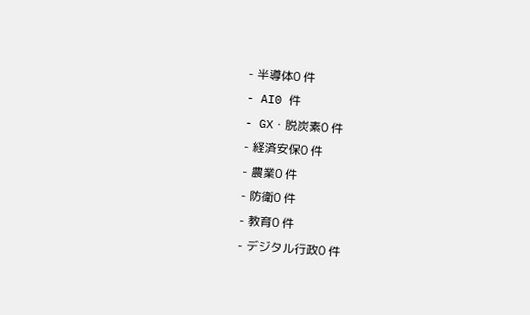- 半導体0 件
- AI0 件
- GX・脱炭素0 件
- 経済安保0 件
- 農業0 件
- 防衛0 件
- 教育0 件
- デジタル行政0 件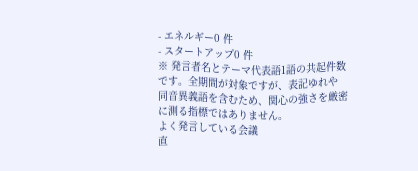- エネルギー0 件
- スタートアップ0 件
※ 発言者名とテーマ代表語1語の共起件数です。全期間が対象ですが、表記ゆれや 同音異義語を含むため、関心の強さを厳密に測る指標ではありません。
よく発言している会議
直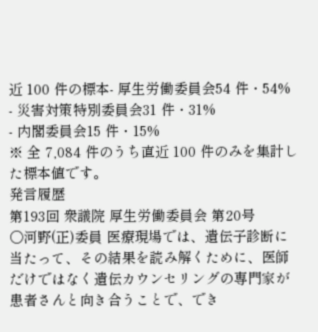近 100 件の標本- 厚生労働委員会54 件・54%
- 災害対策特別委員会31 件・31%
- 内閣委員会15 件・15%
※ 全 7,084 件のうち直近 100 件のみを集計した標本値です。
発言履歴
第193回 衆議院 厚生労働委員会 第20号
○河野(正)委員 医療現場では、遺伝子診断に当たって、その結果を読み解くために、医師だけではなく遺伝カウンセリングの専門家が患者さんと向き合うことで、でき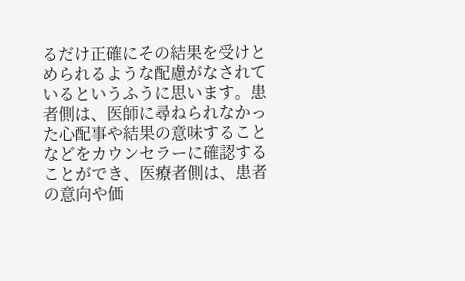るだけ正確にその結果を受けとめられるような配慮がなされているというふうに思います。患者側は、医師に尋ねられなかった心配事や結果の意味することなどをカウンセラーに確認することができ、医療者側は、患者の意向や価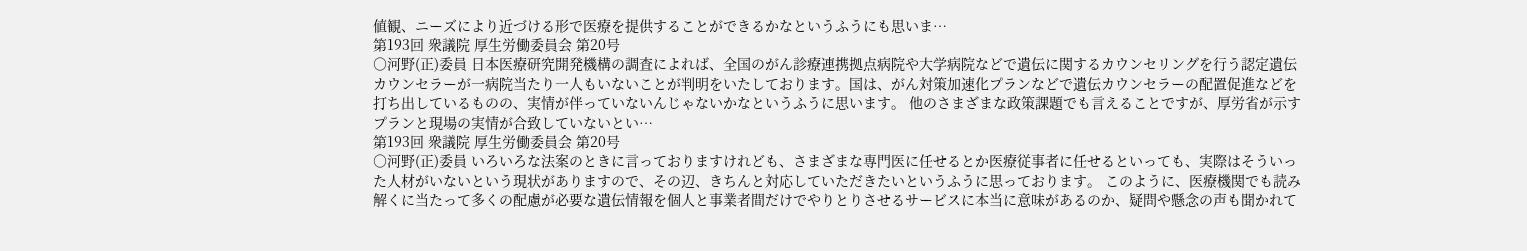値観、ニーズにより近づける形で医療を提供することができるかなというふうにも思いま…
第193回 衆議院 厚生労働委員会 第20号
○河野(正)委員 日本医療研究開発機構の調査によれば、全国のがん診療連携拠点病院や大学病院などで遺伝に関するカウンセリングを行う認定遺伝カウンセラーが一病院当たり一人もいないことが判明をいたしております。国は、がん対策加速化プランなどで遺伝カウンセラーの配置促進などを打ち出しているものの、実情が伴っていないんじゃないかなというふうに思います。 他のさまざまな政策課題でも言えることですが、厚労省が示すプランと現場の実情が合致していないとい…
第193回 衆議院 厚生労働委員会 第20号
○河野(正)委員 いろいろな法案のときに言っておりますけれども、さまざまな専門医に任せるとか医療従事者に任せるといっても、実際はそういった人材がいないという現状がありますので、その辺、きちんと対応していただきたいというふうに思っております。 このように、医療機関でも読み解くに当たって多くの配慮が必要な遺伝情報を個人と事業者間だけでやりとりさせるサービスに本当に意味があるのか、疑問や懸念の声も聞かれて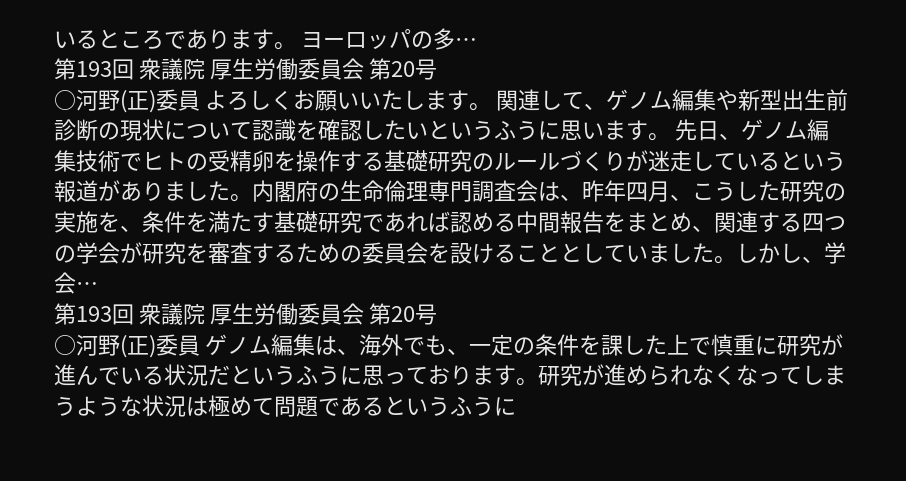いるところであります。 ヨーロッパの多…
第193回 衆議院 厚生労働委員会 第20号
○河野(正)委員 よろしくお願いいたします。 関連して、ゲノム編集や新型出生前診断の現状について認識を確認したいというふうに思います。 先日、ゲノム編集技術でヒトの受精卵を操作する基礎研究のルールづくりが迷走しているという報道がありました。内閣府の生命倫理専門調査会は、昨年四月、こうした研究の実施を、条件を満たす基礎研究であれば認める中間報告をまとめ、関連する四つの学会が研究を審査するための委員会を設けることとしていました。しかし、学会…
第193回 衆議院 厚生労働委員会 第20号
○河野(正)委員 ゲノム編集は、海外でも、一定の条件を課した上で慎重に研究が進んでいる状況だというふうに思っております。研究が進められなくなってしまうような状況は極めて問題であるというふうに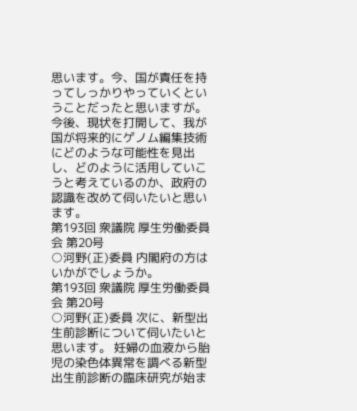思います。今、国が責任を持ってしっかりやっていくということだったと思いますが。 今後、現状を打開して、我が国が将来的にゲノム編集技術にどのような可能性を見出し、どのように活用していこうと考えているのか、政府の認識を改めて伺いたいと思います。
第193回 衆議院 厚生労働委員会 第20号
○河野(正)委員 内閣府の方はいかがでしょうか。
第193回 衆議院 厚生労働委員会 第20号
○河野(正)委員 次に、新型出生前診断について伺いたいと思います。 妊婦の血液から胎児の染色体異常を調べる新型出生前診断の臨床研究が始ま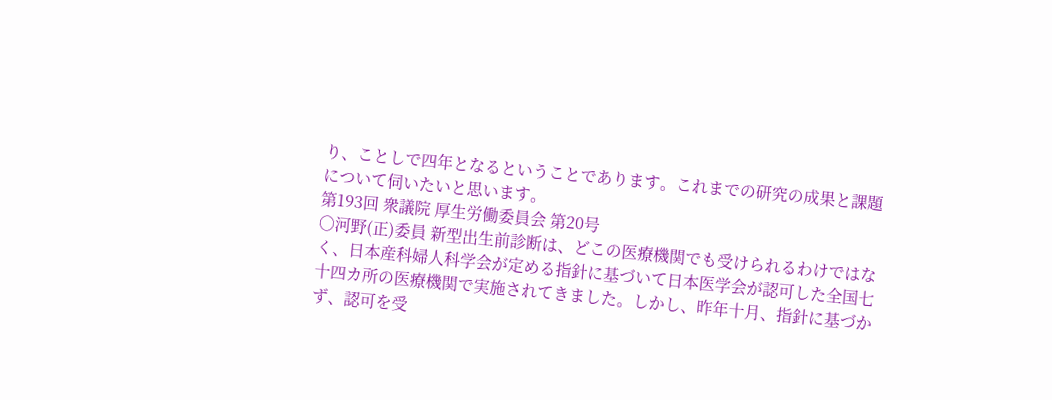り、ことしで四年となるということであります。これまでの研究の成果と課題について伺いたいと思います。
第193回 衆議院 厚生労働委員会 第20号
○河野(正)委員 新型出生前診断は、どこの医療機関でも受けられるわけではなく、日本産科婦人科学会が定める指針に基づいて日本医学会が認可した全国七十四カ所の医療機関で実施されてきました。しかし、昨年十月、指針に基づかず、認可を受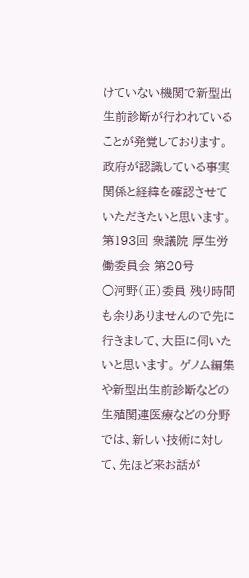けていない機関で新型出生前診断が行われていることが発覚しております。政府が認識している事実関係と経緯を確認させていただきたいと思います。
第193回 衆議院 厚生労働委員会 第20号
○河野(正)委員 残り時間も余りありませんので先に行きまして、大臣に伺いたいと思います。 ゲノム編集や新型出生前診断などの生殖関連医療などの分野では、新しい技術に対して、先ほど来お話が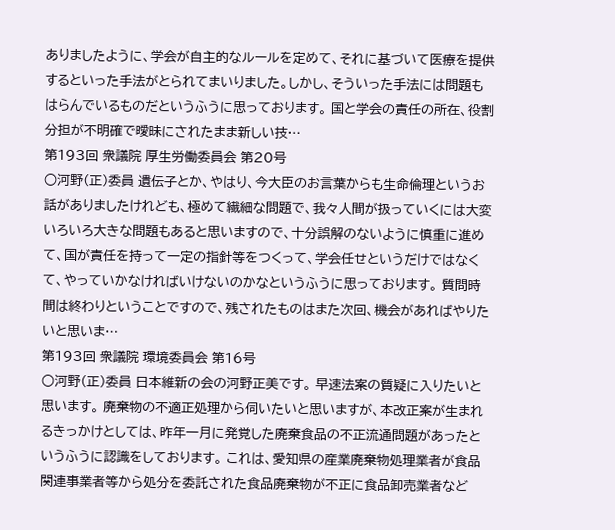ありましたように、学会が自主的なルールを定めて、それに基づいて医療を提供するといった手法がとられてまいりました。しかし、そういった手法には問題もはらんでいるものだというふうに思っております。 国と学会の責任の所在、役割分担が不明確で曖昧にされたまま新しい技…
第193回 衆議院 厚生労働委員会 第20号
○河野(正)委員 遺伝子とか、やはり、今大臣のお言葉からも生命倫理というお話がありましたけれども、極めて繊細な問題で、我々人間が扱っていくには大変いろいろ大きな問題もあると思いますので、十分誤解のないように慎重に進めて、国が責任を持って一定の指針等をつくって、学会任せというだけではなくて、やっていかなければいけないのかなというふうに思っております。 質問時間は終わりということですので、残されたものはまた次回、機会があればやりたいと思いま…
第193回 衆議院 環境委員会 第16号
○河野(正)委員 日本維新の会の河野正美です。 早速法案の質疑に入りたいと思います。 廃棄物の不適正処理から伺いたいと思いますが、本改正案が生まれるきっかけとしては、昨年一月に発覚した廃棄食品の不正流通問題があったというふうに認識をしております。 これは、愛知県の産業廃棄物処理業者が食品関連事業者等から処分を委託された食品廃棄物が不正に食品卸売業者など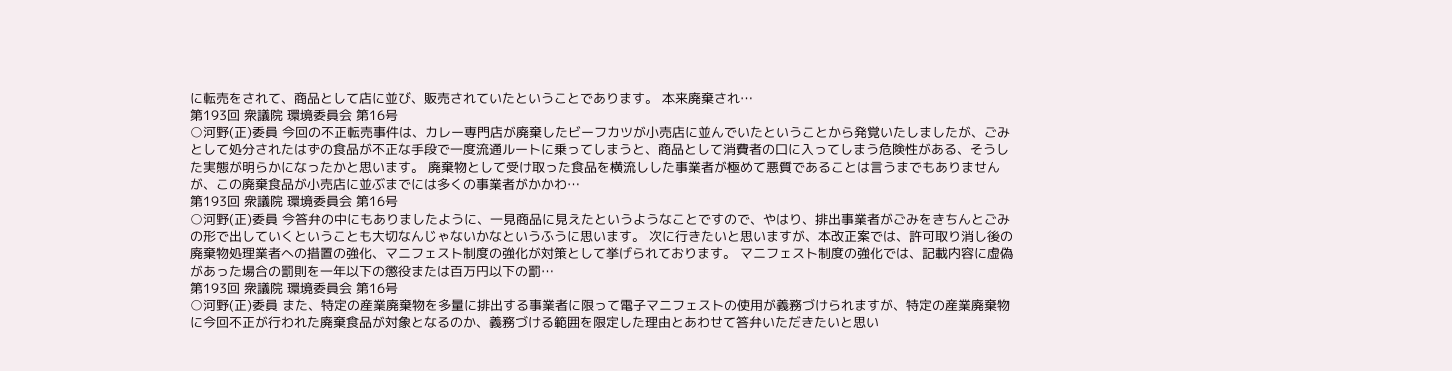に転売をされて、商品として店に並び、販売されていたということであります。 本来廃棄され…
第193回 衆議院 環境委員会 第16号
○河野(正)委員 今回の不正転売事件は、カレー専門店が廃棄したビーフカツが小売店に並んでいたということから発覚いたしましたが、ごみとして処分されたはずの食品が不正な手段で一度流通ルートに乗ってしまうと、商品として消費者の口に入ってしまう危険性がある、そうした実態が明らかになったかと思います。 廃棄物として受け取った食品を横流しした事業者が極めて悪質であることは言うまでもありませんが、この廃棄食品が小売店に並ぶまでには多くの事業者がかかわ…
第193回 衆議院 環境委員会 第16号
○河野(正)委員 今答弁の中にもありましたように、一見商品に見えたというようなことですので、やはり、排出事業者がごみをきちんとごみの形で出していくということも大切なんじゃないかなというふうに思います。 次に行きたいと思いますが、本改正案では、許可取り消し後の廃棄物処理業者への措置の強化、マニフェスト制度の強化が対策として挙げられております。 マニフェスト制度の強化では、記載内容に虚偽があった場合の罰則を一年以下の懲役または百万円以下の罰…
第193回 衆議院 環境委員会 第16号
○河野(正)委員 また、特定の産業廃棄物を多量に排出する事業者に限って電子マニフェストの使用が義務づけられますが、特定の産業廃棄物に今回不正が行われた廃棄食品が対象となるのか、義務づける範囲を限定した理由とあわせて答弁いただきたいと思い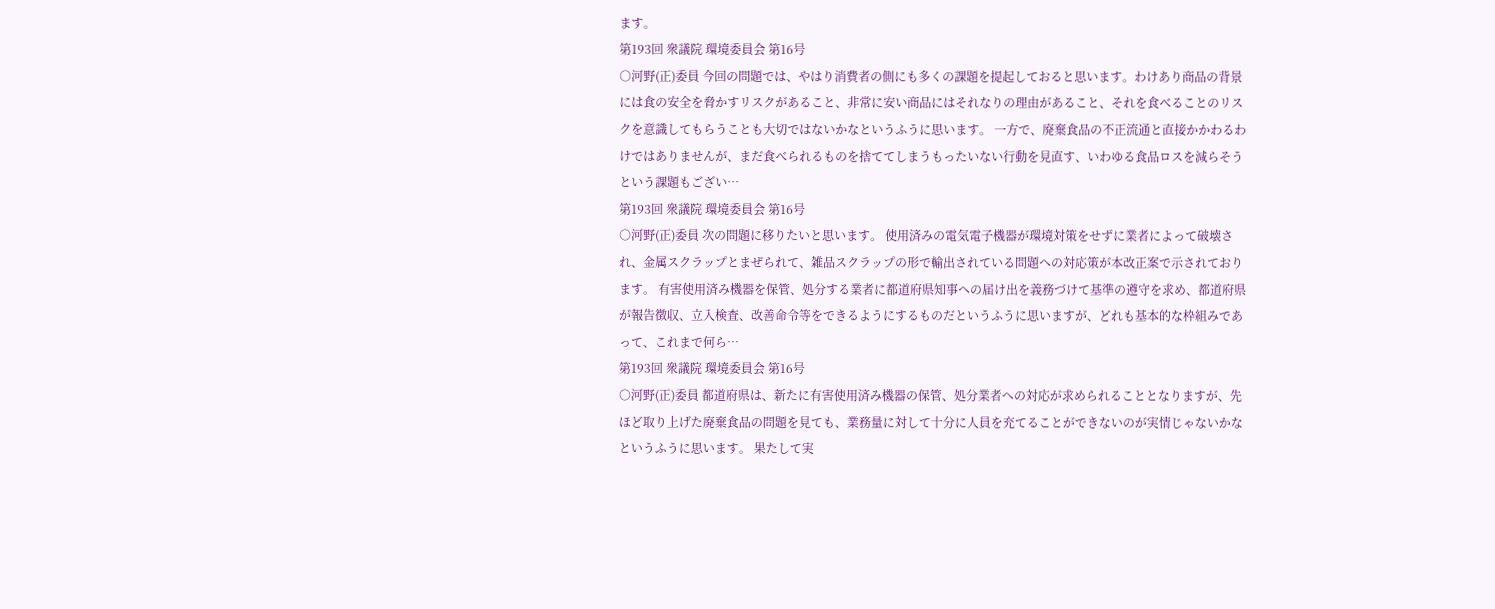ます。
第193回 衆議院 環境委員会 第16号
○河野(正)委員 今回の問題では、やはり消費者の側にも多くの課題を提起しておると思います。わけあり商品の背景には食の安全を脅かすリスクがあること、非常に安い商品にはそれなりの理由があること、それを食べることのリスクを意識してもらうことも大切ではないかなというふうに思います。 一方で、廃棄食品の不正流通と直接かかわるわけではありませんが、まだ食べられるものを捨ててしまうもったいない行動を見直す、いわゆる食品ロスを減らそうという課題もござい…
第193回 衆議院 環境委員会 第16号
○河野(正)委員 次の問題に移りたいと思います。 使用済みの電気電子機器が環境対策をせずに業者によって破壊され、金属スクラップとまぜられて、雑品スクラップの形で輸出されている問題への対応策が本改正案で示されております。 有害使用済み機器を保管、処分する業者に都道府県知事への届け出を義務づけて基準の遵守を求め、都道府県が報告徴収、立入検査、改善命令等をできるようにするものだというふうに思いますが、どれも基本的な枠組みであって、これまで何ら…
第193回 衆議院 環境委員会 第16号
○河野(正)委員 都道府県は、新たに有害使用済み機器の保管、処分業者への対応が求められることとなりますが、先ほど取り上げた廃棄食品の問題を見ても、業務量に対して十分に人員を充てることができないのが実情じゃないかなというふうに思います。 果たして実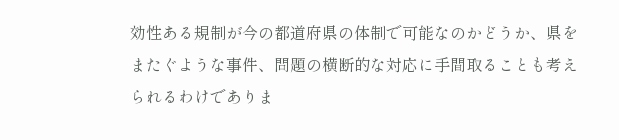効性ある規制が今の都道府県の体制で可能なのかどうか、県をまたぐような事件、問題の横断的な対応に手間取ることも考えられるわけでありま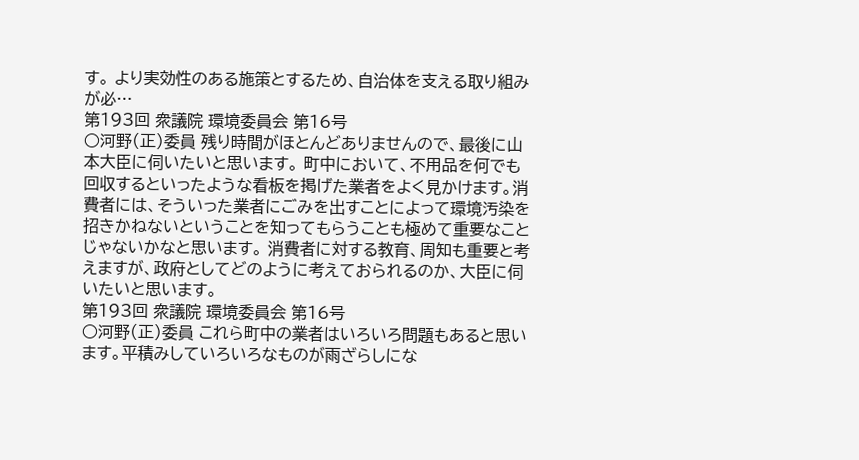す。 より実効性のある施策とするため、自治体を支える取り組みが必…
第193回 衆議院 環境委員会 第16号
○河野(正)委員 残り時間がほとんどありませんので、最後に山本大臣に伺いたいと思います。 町中において、不用品を何でも回収するといったような看板を掲げた業者をよく見かけます。消費者には、そういった業者にごみを出すことによって環境汚染を招きかねないということを知ってもらうことも極めて重要なことじゃないかなと思います。 消費者に対する教育、周知も重要と考えますが、政府としてどのように考えておられるのか、大臣に伺いたいと思います。
第193回 衆議院 環境委員会 第16号
○河野(正)委員 これら町中の業者はいろいろ問題もあると思います。平積みしていろいろなものが雨ざらしにな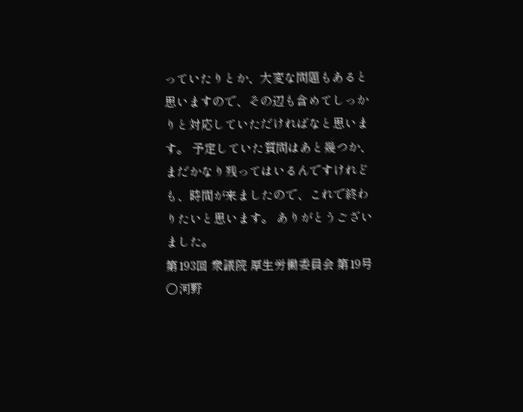っていたりとか、大変な問題もあると思いますので、その辺も含めてしっかりと対応していただければなと思います。 予定していた質問はあと幾つか、まだかなり残ってはいるんですけれども、時間が来ましたので、これで終わりたいと思います。 ありがとうございました。
第193回 衆議院 厚生労働委員会 第19号
○河野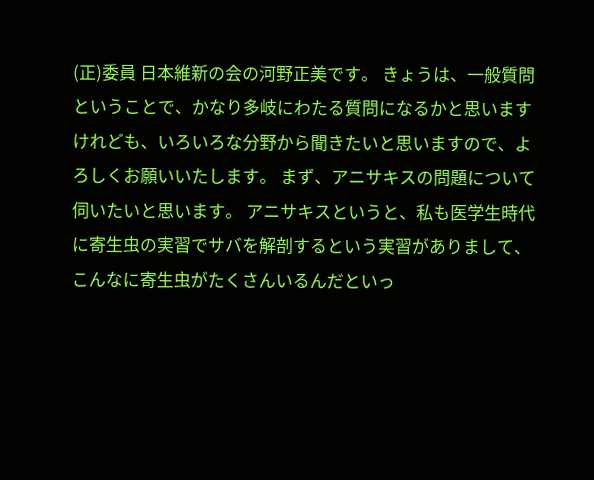(正)委員 日本維新の会の河野正美です。 きょうは、一般質問ということで、かなり多岐にわたる質問になるかと思いますけれども、いろいろな分野から聞きたいと思いますので、よろしくお願いいたします。 まず、アニサキスの問題について伺いたいと思います。 アニサキスというと、私も医学生時代に寄生虫の実習でサバを解剖するという実習がありまして、こんなに寄生虫がたくさんいるんだといっ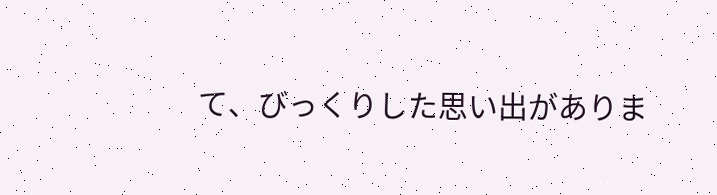て、びっくりした思い出がありま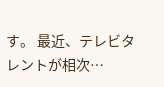す。 最近、テレビタレントが相次…